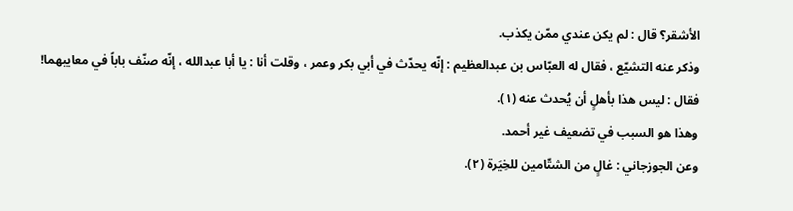الأشقر؟ قال : لم يكن عندي ممّن يكذب.
وذكر عنه التشيّع ، فقال له العبّاس بن عبدالعظيم : إنّه يحدّث في أبي بكر وعمر ، وقلت أنا : يا أبا عبدالله ، إنّه صنّف باباً في معايبهما! فقال : ليس هذا بأهلٍ أن يُحدث عنه (١).
وهذا هو السبب في تضعيف غير أحمد.
وعن الجوزجاني : غالٍ من الشتّامين للخِيَرة (٢).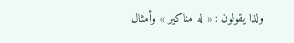ولذا يقولون : « له مناكير » وأمثال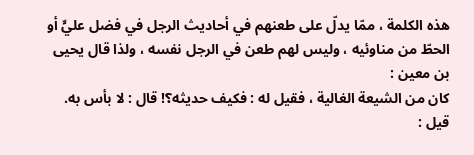هذه الكلمة ، ممّا يدلّ على طعنهم في أحاديث الرجل في فضل عليٍّ أو الحطّ من مناوئيه ، وليس لهم طعن في الرجل نفسه ، ولذا قال يحيى بن معين :
كان من الشيعة الغالية ، فقيل له : فكيف حديثه؟! قال : لا بأس به. قيل :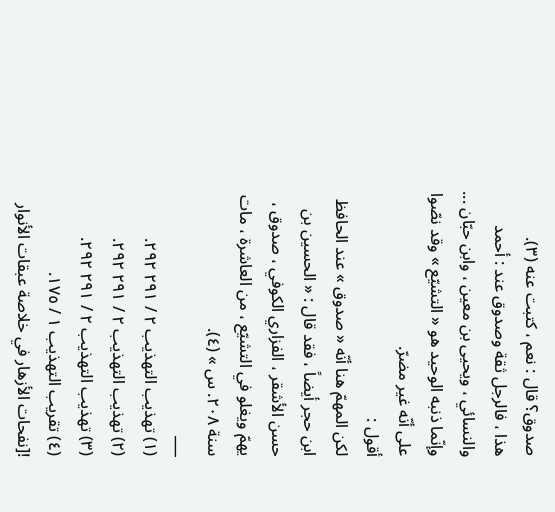صدوق؟ قال : نعم ، كتبت عنه (٣).
هذا ، فالرجل ثقة وصدوق عند : أحمد والنسائي ، ويحيى بن معين ، وابن حبّان ... وإنّما ذنبه الوحيد هو « التشيّع » وقد نصّوا على أنّه غير مضرّ.
أقول :
لكن المهمّ هنا أنّه « صدوق » عند الحافظ ابن حجر أيضاً ، فقد قال : « الحسين بن حسن الأشقر ، الفزاري الكوفي ، صدوق ، يهمّ ويغلو في التشيّع ، من العاشرة ، مات سنة ٢٠٨. س » (٤).
___
(١) تهذيب التهذيب ٢ / ٢٩١ ٢٩٢.
(٢) تهذيب التهذيب ٢ / ٢٩١ ٢٩٢.
(٣) تهذيب التهذيب ٢ / ٢٩١ ٢٩٢.
(٤) تقريب التهذيب ١ / ١٧٥.
![نفحات الأزهار في خلاصة عبقات الأنوار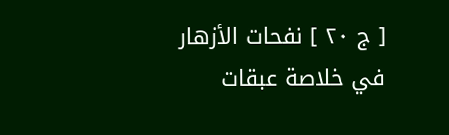[ ج ٢٠ ] نفحات الأزهار في خلاصة عبقات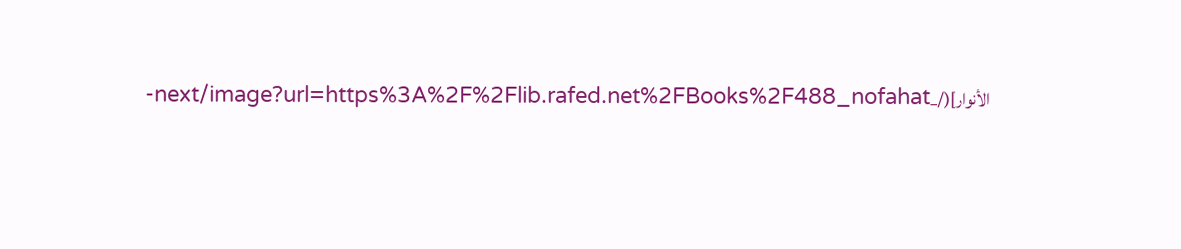الأنوار](/_next/image?url=https%3A%2F%2Flib.rafed.net%2FBooks%2F488_nofahat-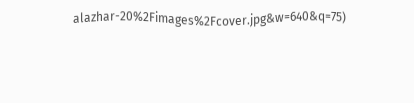alazhar-20%2Fimages%2Fcover.jpg&w=640&q=75)